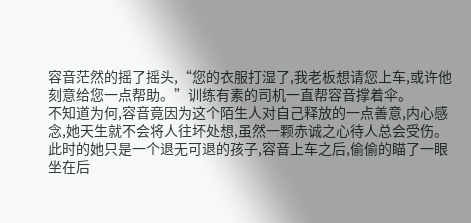容音茫然的摇了摇头,“您的衣服打湿了,我老板想请您上车,或许他刻意给您一点帮助。”训练有素的司机一直帮容音撑着伞。
不知道为何,容音竟因为这个陌生人对自己释放的一点善意,内心感念,她天生就不会将人往坏处想,虽然一颗赤诚之心待人总会受伤。
此时的她只是一个退无可退的孩子,容音上车之后,偷偷的瞄了一眼坐在后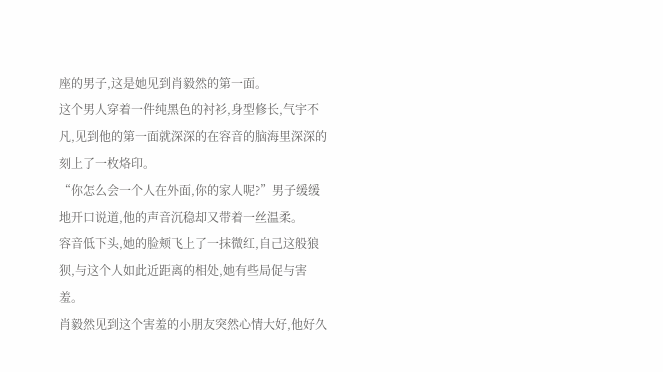座的男子,这是她见到肖毅然的第一面。
这个男人穿着一件纯黑色的衬衫,身型修长,气宇不凡,见到他的第一面就深深的在容音的脑海里深深的刻上了一枚烙印。
“你怎么会一个人在外面,你的家人呢?”男子缓缓地开口说道,他的声音沉稳却又带着一丝温柔。
容音低下头,她的脸颊飞上了一抹微红,自己这般狼狈,与这个人如此近距离的相处,她有些局促与害羞。
肖毅然见到这个害羞的小朋友突然心情大好,他好久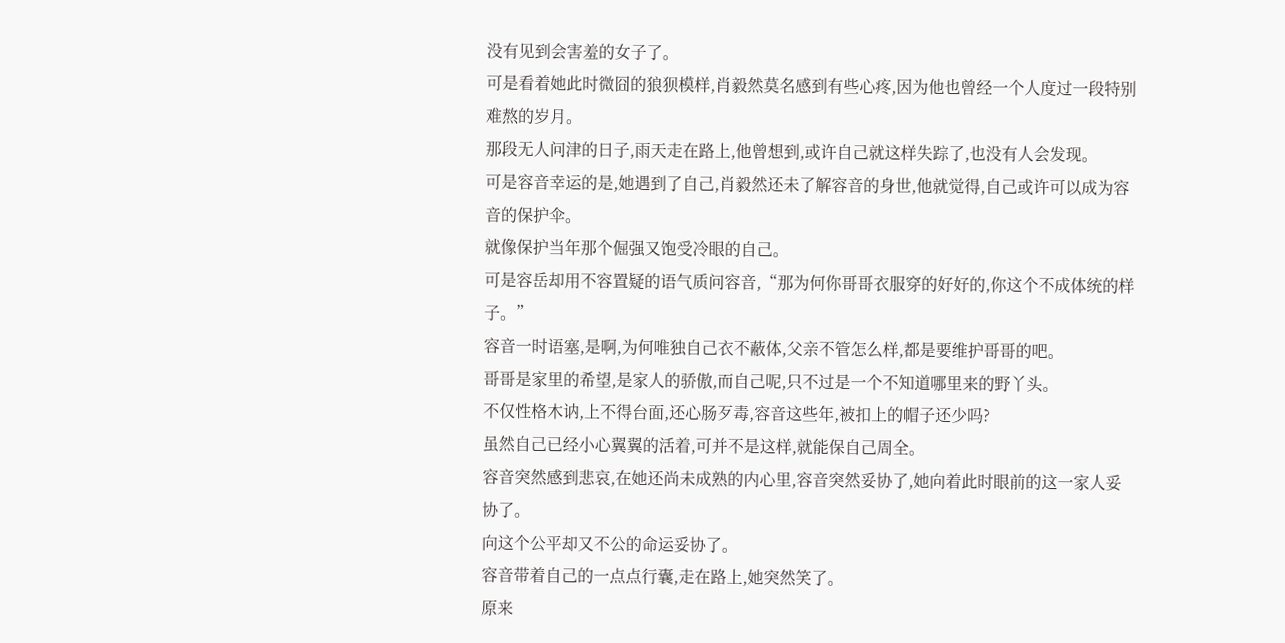没有见到会害羞的女子了。
可是看着她此时微囧的狼狈模样,肖毅然莫名感到有些心疼,因为他也曾经一个人度过一段特别难熬的岁月。
那段无人问津的日子,雨天走在路上,他曾想到,或许自己就这样失踪了,也没有人会发现。
可是容音幸运的是,她遇到了自己,肖毅然还未了解容音的身世,他就觉得,自己或许可以成为容音的保护伞。
就像保护当年那个倔强又饱受冷眼的自己。
可是容岳却用不容置疑的语气质问容音,“那为何你哥哥衣服穿的好好的,你这个不成体统的样子。”
容音一时语塞,是啊,为何唯独自己衣不蔽体,父亲不管怎么样,都是要维护哥哥的吧。
哥哥是家里的希望,是家人的骄傲,而自己呢,只不过是一个不知道哪里来的野丫头。
不仅性格木讷,上不得台面,还心肠歹毒,容音这些年,被扣上的帽子还少吗?
虽然自己已经小心翼翼的活着,可并不是这样,就能保自己周全。
容音突然感到悲哀,在她还尚未成熟的内心里,容音突然妥协了,她向着此时眼前的这一家人妥协了。
向这个公平却又不公的命运妥协了。
容音带着自己的一点点行囊,走在路上,她突然笑了。
原来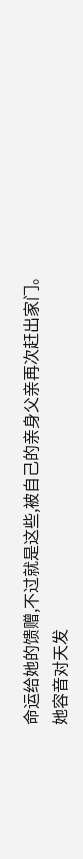命运给她的馈赠,不过就是这些,被自己的亲身父亲再次赶出家门。
她容音对天发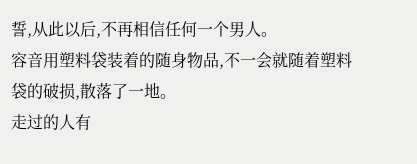誓,从此以后,不再相信任何一个男人。
容音用塑料袋装着的随身物品,不一会就随着塑料袋的破损,散落了一地。
走过的人有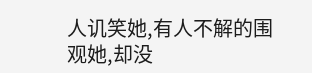人讥笑她,有人不解的围观她,却没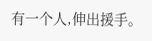有一个人,伸出援手。